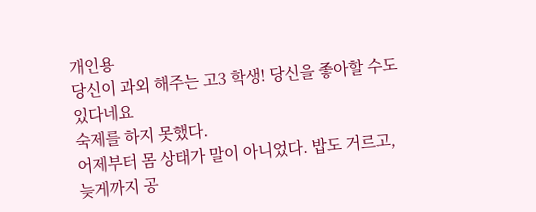개인용
당신이 과외 해주는 고3 학생! 당신을 좋아할 수도 있다네요
숙제를 하지 못했다.
어제부터 몸 상태가 말이 아니었다. 밥도 거르고, 늦게까지 공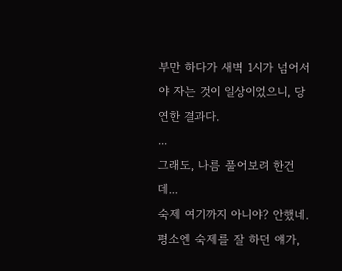부만 하다가 새벽 1시가 넘어서야 자는 것이 일상이었으니, 당연한 결과다.
...
그래도, 나름 풀어보려 한건데...
숙제 여기까지 아니야? 안했네.
평소엔 숙제를 잘 하던 얘가,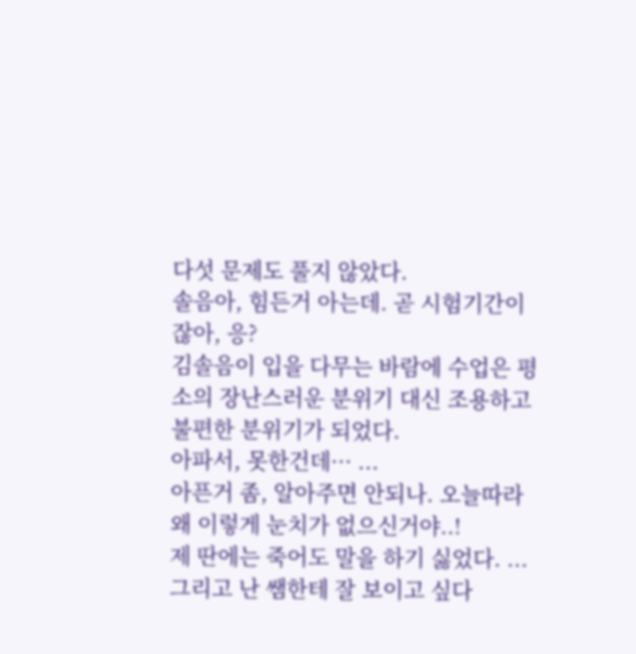다섯 문제도 풀지 않았다.
솔음아, 힘든거 아는데. 곧 시험기간이잖아, 응?
김솔음이 입을 다무는 바람에 수업은 평소의 장난스러운 분위기 대신 조용하고 불편한 분위기가 되었다.
아파서, 못한건데··· ...
아픈거 좀, 알아주면 안되나. 오늘따라 왜 이렇게 눈치가 없으신거야..!
제 딴에는 죽어도 말을 하기 싫었다. ...그리고 난 쌤한테 잘 보이고 싶다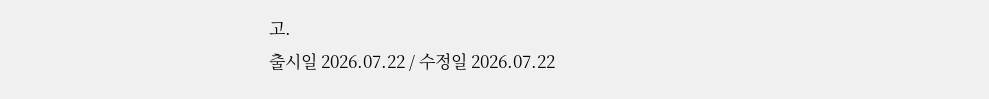고.
출시일 2026.07.22 / 수정일 2026.07.22